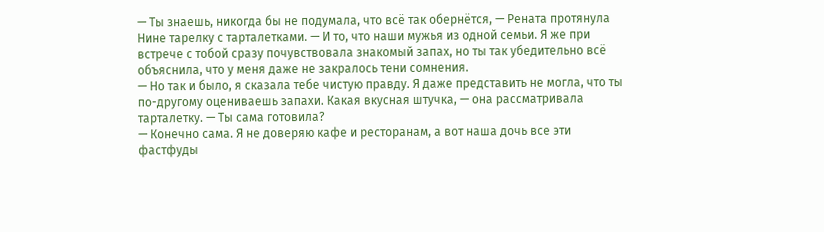— Ты знаешь, никогда бы не подумала, что всё так обернётся, — Рената протянула Нине тарелку с тарталетками. — И то, что наши мужья из одной семьи. Я же при встрече с тобой сразу почувствовала знакомый запах, но ты так убедительно всё объяснила, что у меня даже не закралось тени сомнения.
— Но так и было, я сказала тебе чистую правду. Я даже представить не могла, что ты по-другому оцениваешь запахи. Какая вкусная штучка, — она рассматривала тарталетку. — Ты сама готовила?
— Конечно сама. Я не доверяю кафе и ресторанам, а вот наша дочь все эти фастфуды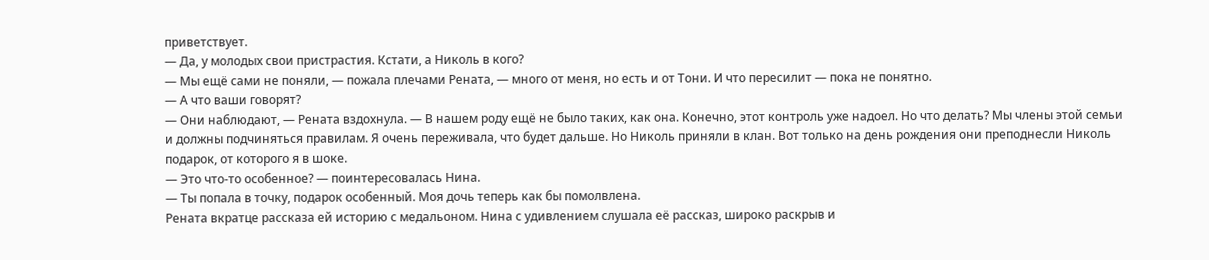приветствует.
— Да, у молодых свои пристрастия. Кстати, а Николь в кого?
— Мы ещё сами не поняли, — пожала плечами Рената, — много от меня, но есть и от Тони. И что пересилит — пока не понятно.
— А что ваши говорят?
— Они наблюдают, — Рената вздохнула. — В нашем роду ещё не было таких, как она. Конечно, этот контроль уже надоел. Но что делать? Мы члены этой семьи и должны подчиняться правилам. Я очень переживала, что будет дальше. Но Николь приняли в клан. Вот только на день рождения они преподнесли Николь подарок, от которого я в шоке.
— Это что-то особенное? — поинтересовалась Нина.
— Ты попала в точку, подарок особенный. Моя дочь теперь как бы помолвлена.
Рената вкратце рассказа ей историю с медальоном. Нина с удивлением слушала её рассказ, широко раскрыв и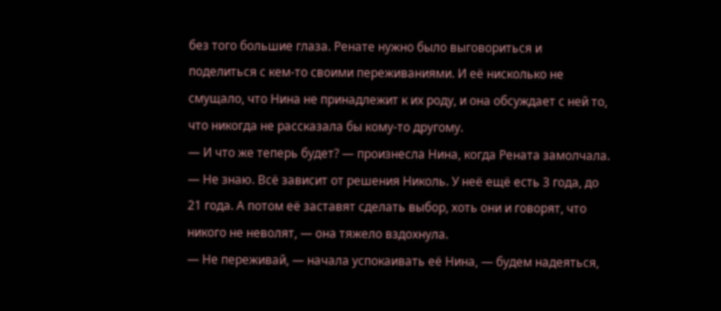без того большие глаза. Ренате нужно было выговориться и поделиться с кем-то своими переживаниями. И её нисколько не смущало, что Нина не принадлежит к их роду, и она обсуждает с ней то, что никогда не рассказала бы кому-то другому.
— И что же теперь будет? — произнесла Нина, когда Рената замолчала.
— Не знаю. Всё зависит от решения Николь. У неё ещё есть 3 года, до 21 года. А потом её заставят сделать выбор, хоть они и говорят, что никого не неволят, — она тяжело вздохнула.
— Не переживай, — начала успокаивать её Нина, — будем надеяться,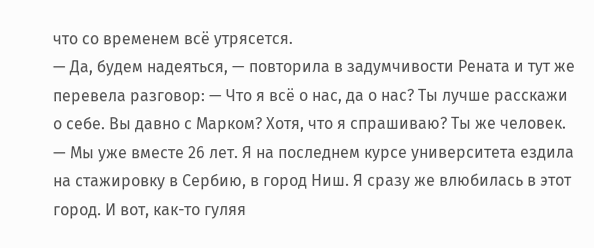что со временем всё утрясется.
— Да, будем надеяться, — повторила в задумчивости Рената и тут же перевела разговор: — Что я всё о нас, да о нас? Ты лучше расскажи о себе. Вы давно с Марком? Хотя, что я спрашиваю? Ты же человек.
— Мы уже вместе 26 лет. Я на последнем курсе университета ездила на стажировку в Сербию, в город Ниш. Я сразу же влюбилась в этот город. И вот, как-то гуляя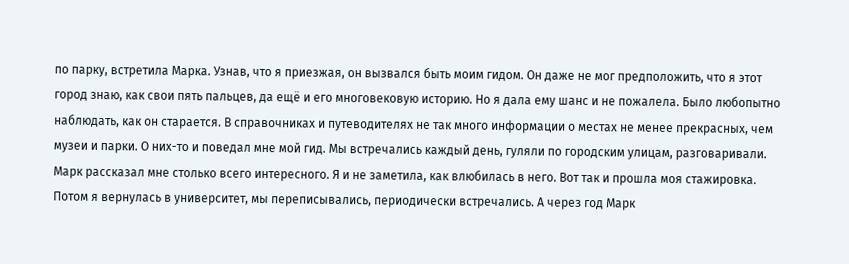по парку, встретила Марка. Узнав, что я приезжая, он вызвался быть моим гидом. Он даже не мог предположить, что я этот город знаю, как свои пять пальцев, да ещё и его многовековую историю. Но я дала ему шанс и не пожалела. Было любопытно наблюдать, как он старается. В справочниках и путеводителях не так много информации о местах не менее прекрасных, чем музеи и парки. О них-то и поведал мне мой гид. Мы встречались каждый день, гуляли по городским улицам, разговаривали. Марк рассказал мне столько всего интересного. Я и не заметила, как влюбилась в него. Вот так и прошла моя стажировка. Потом я вернулась в университет, мы переписывались, периодически встречались. А через год Марк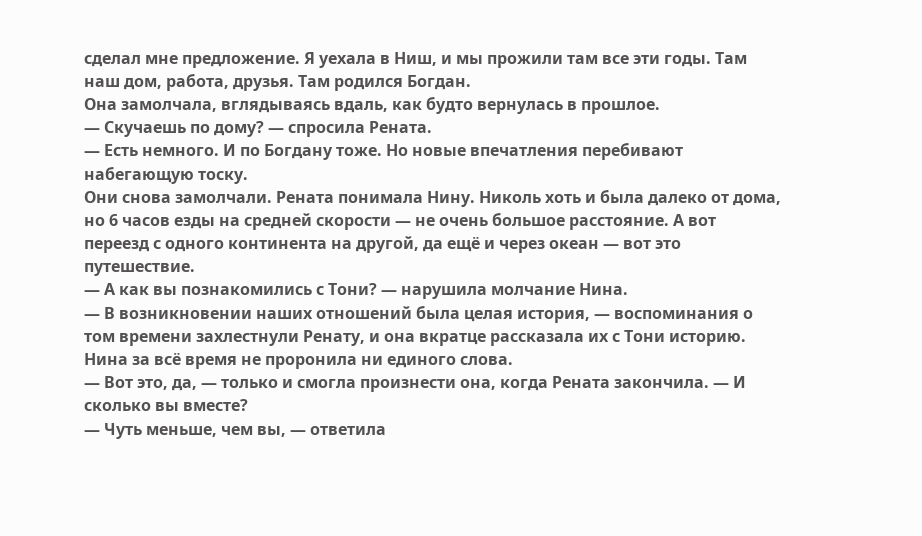сделал мне предложение. Я уехала в Ниш, и мы прожили там все эти годы. Там наш дом, работа, друзья. Там родился Богдан.
Она замолчала, вглядываясь вдаль, как будто вернулась в прошлое.
— Скучаешь по дому? — спросила Рената.
— Есть немного. И по Богдану тоже. Но новые впечатления перебивают набегающую тоску.
Они снова замолчали. Рената понимала Нину. Николь хоть и была далеко от дома, но 6 часов езды на средней скорости — не очень большое расстояние. А вот переезд с одного континента на другой, да ещё и через океан — вот это путешествие.
— А как вы познакомились с Тони? — нарушила молчание Нина.
— В возникновении наших отношений была целая история, — воспоминания о том времени захлестнули Ренату, и она вкратце рассказала их с Тони историю.
Нина за всё время не проронила ни единого слова.
— Вот это, да, — только и смогла произнести она, когда Рената закончила. — И сколько вы вместе?
— Чуть меньше, чем вы, — ответила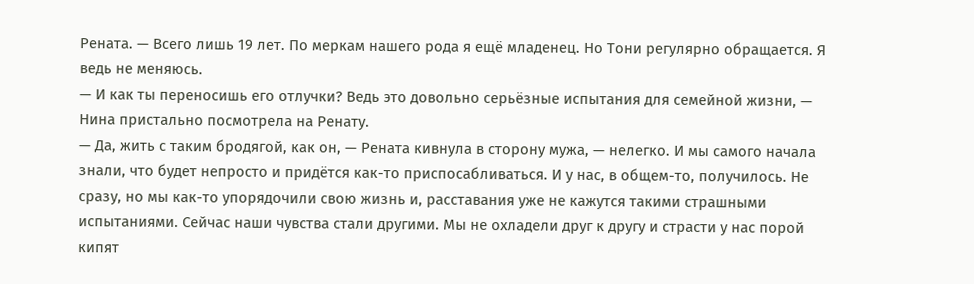Рената. — Всего лишь 19 лет. По меркам нашего рода я ещё младенец. Но Тони регулярно обращается. Я ведь не меняюсь.
— И как ты переносишь его отлучки? Ведь это довольно серьёзные испытания для семейной жизни, — Нина пристально посмотрела на Ренату.
— Да, жить с таким бродягой, как он, — Рената кивнула в сторону мужа, — нелегко. И мы самого начала знали, что будет непросто и придётся как-то приспосабливаться. И у нас, в общем-то, получилось. Не сразу, но мы как-то упорядочили свою жизнь и, расставания уже не кажутся такими страшными испытаниями. Сейчас наши чувства стали другими. Мы не охладели друг к другу и страсти у нас порой кипят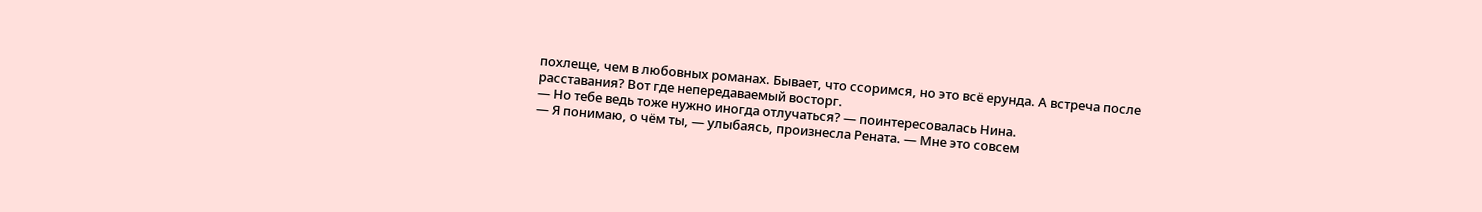похлеще, чем в любовных романах. Бывает, что ссоримся, но это всё ерунда. А встреча после расставания? Вот где непередаваемый восторг.
— Но тебе ведь тоже нужно иногда отлучаться? — поинтересовалась Нина.
— Я понимаю, о чём ты, — улыбаясь, произнесла Рената. — Мне это совсем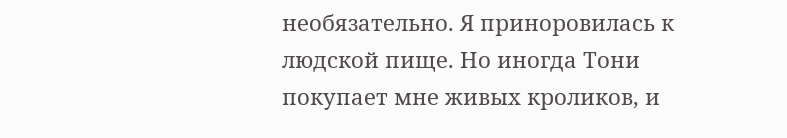необязательно. Я приноровилась к людской пище. Но иногда Тони покупает мне живых кроликов, и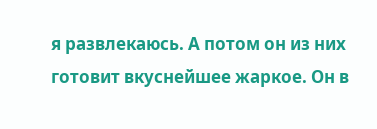я развлекаюсь. А потом он из них готовит вкуснейшее жаркое. Он в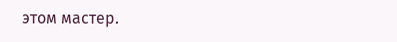этом мастер.